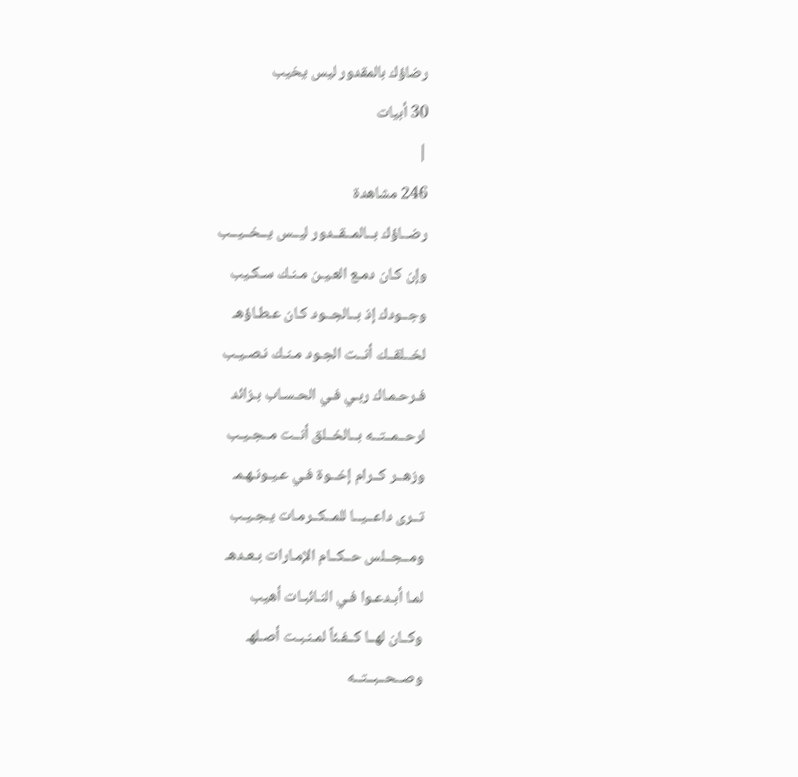رضاؤك بالمقدور ليس يخيب
30 أبيات
|
246 مشاهدة
رضــاؤك بــالمــقــدور ليــس يــخــيــب
وإن كـان دمـع العـيـن مـنـك سـكـيب
وجــودك إذ بــالجــود كـان عـطـاؤهـ
لخــلقــك أنــت الجـود مـنـك نـصـيـب
فـرحـمـاك ربـي فـي الحـسـاب بـزائد
لرحــمــتــه بــالخــلق أنــت مــجـيـب
وزهــر كــرام إخــوة فـي عـيـونـهـمـ
تــرى داعــيــا للمــكــرمـات يـجـيـب
ومــجــلس حــكــام الإمـارات بـعـدهـ
لمـا أبـدعـوا فـي النـائبـات أهيب
وكــان لهــا كــفـئاً لمـنـبـت أصـلهـ
وصــحــبــتــه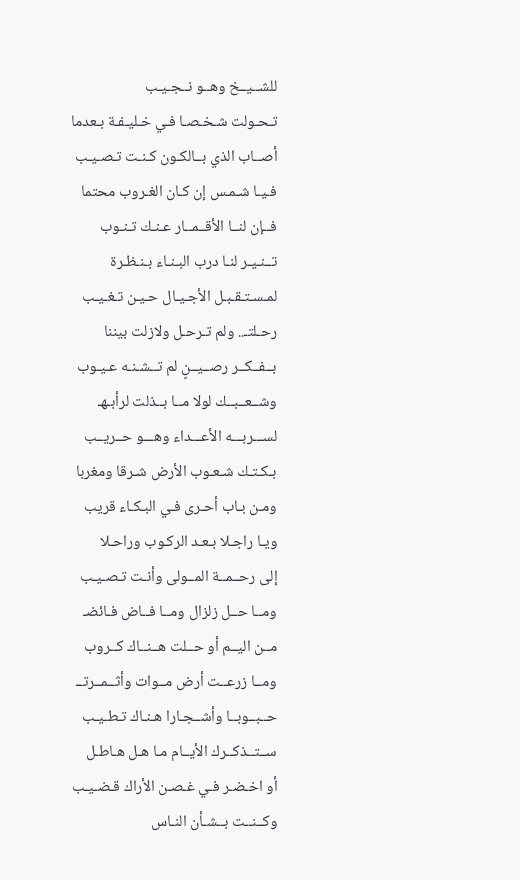للشــيــخ وهــو نــجـيـب
تـحـولت شـخـصـا فـي خـليـفـة بـعدما
أصــاب الذي بــالكـون كـنـت تـصـيـب
فـيـا شـمـس إن كـان الغـروب محتما
فــإن لنــا الأقــمــار عـنـك تـنـوب
تــنـيـر لنـا درب البـنـاء بـنـظـرة
لمـسـتـقـبـل الأجـيـال حـيـن تـغـيـب
رحـلتـ.. ولم تـرحـل ولازلت بيننا
بــفــكــر رصــيــنٍ لم تــشـنـه عـيـوب
وشــعــبــك لولا مــا بــذلت لرأبـهـ
لســـربـــه الأعـــداء وهـــو حــريــب
بـكـتـك شـعـوب الأرض شـرقا ومغربا
ومـن بـاب أحـرى فـي البـكـاء قريب
ويـا راجـلا بـعـد الركـوب وراحـلا
إلى رحــمــة المــولى وأنـت تـصـيـب
ومــا حــل زلزال ومــا فــاض فـائضـ
مــن اليــم أو حــلت هــنــاك كــروب
ومــا زرعــت أرض مــوات وأثــمــرتــ
حــبــوبــا وأشــجـارا هـنـاك تـطـيـب
ســتــذكــرك الأيــام مـا هـل هـاطـل
أو اخـضـر فـي غـصـن الأراك قـضـيـب
وكــنــت بــشـأن النـاس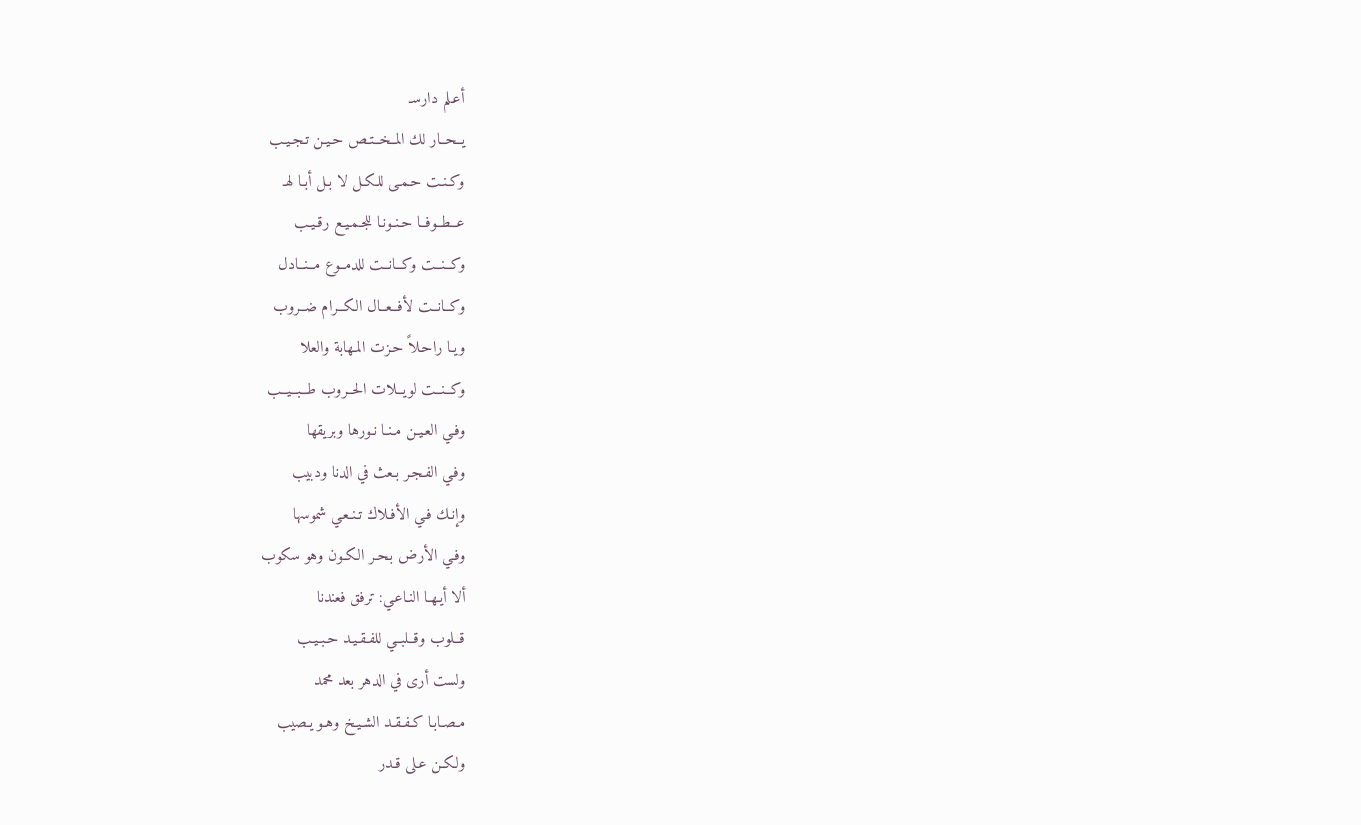أعـلم دارسـ
يــحــار لك المــخــتـص حـيـن تـجـيـب
وكـنـت حـمـى للكـل لا بـل أبـا لهـ
عــطــوفــا حـنـونـا للجـمـيـع رقـيـب
وكــنــت وكــانــت للدمــوع مــنــادل
وكــانــت لأفــعــال الكــرام ضــروب
ويـا راحـلاً حـزت المـهابة والعلا
وكــنــت لويــلات الحــروب طــبــيــب
وفـي العـيـن مـنـا نـورها وبريقها
وفـي الفـجـر بـعث في الدنا ودبيب
وإنـك فـي الأفـلاك تـنـعـي شموسها
وفـي الأرض بـحـر الكـون وهو سكوب
ألا أيـهـا النـاعـي: ترفق فعندنا
قــلوب وقــلبــي للفـقـيـد حـبـيـب
ولست أرى في الدهر بعد محمد
مـصـابـا كـفـقـد الشـيـخ وهـو يـصيب
ولكـن عـلى قـدر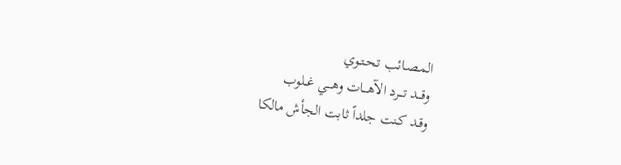المـصـائب تـحـتـوي
وقـــد تـــرد الآهـــات وهـــي غــلوب
وقـد كـنت جلداً ثابت الجأش مالكا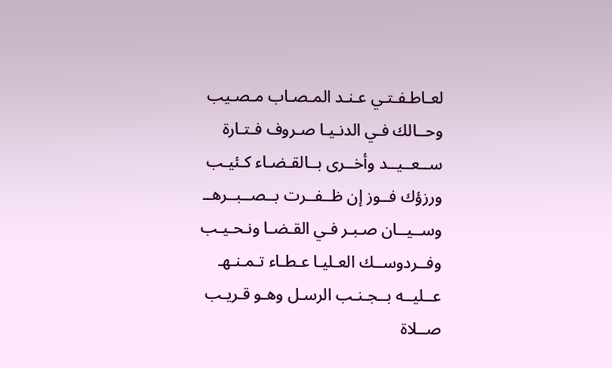لعـاطـفـتـي عـنـد المـصـاب مـصـيب
وحــالك فـي الدنـيـا صـروف فـتـارة
ســعــيــد وأخــرى بــالقـضـاء كـئيـب
ورزؤك فــوز إن ظــفــرت بــصــبــرهــ
وســيــان صـبـر فـي القـضـا ونـحـيـب
وفــردوســك العـليـا عـطـاء تـمـنـهـ
عــليــه بــجـنـب الرسـل وهـو قـريـب
صــلاة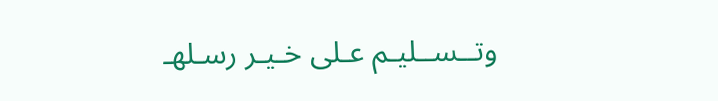وتــســليـم عـلى خـيـر رسـلهـ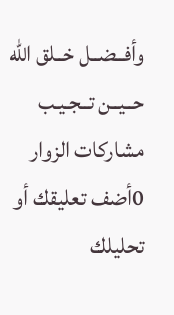وأفــضــل خــلق الله حــيــن تــجـيـب
مشاركات الزوار
0أضف تعليقك أو تحليلك